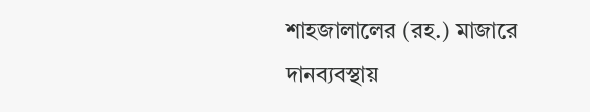শাহজালালের (রহ.) মাজারে দানব্যবস্থায়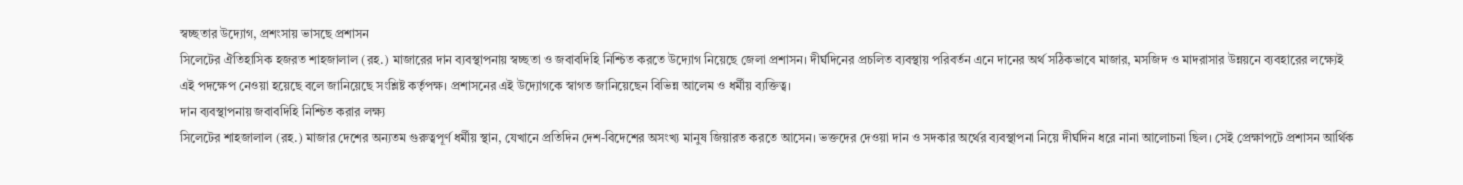স্বচ্ছতার উদ্যোগ, প্রশংসায় ভাসছে প্রশাসন
সিলেটের ঐতিহাসিক হজরত শাহজালাল (রহ.) মাজারের দান ব্যবস্থাপনায় স্বচ্ছতা ও জবাবদিহি নিশ্চিত করতে উদ্যোগ নিয়েছে জেলা প্রশাসন। দীর্ঘদিনের প্রচলিত ব্যবস্থায় পরিবর্তন এনে দানের অর্থ সঠিকভাবে মাজার, মসজিদ ও মাদরাসার উন্নয়নে ব্যবহারের লক্ষ্যেই এই পদক্ষেপ নেওয়া হয়েছে বলে জানিয়েছে সংশ্লিষ্ট কর্তৃপক্ষ। প্রশাসনের এই উদ্যোগকে স্বাগত জানিয়েছেন বিভিন্ন আলেম ও ধর্মীয় ব্যক্তিত্ব।
দান ব্যবস্থাপনায় জবাবদিহি নিশ্চিত করার লক্ষ্য
সিলেটের শাহজালাল (রহ.) মাজার দেশের অন্যতম গুরুত্বপূর্ণ ধর্মীয় স্থান, যেখানে প্রতিদিন দেশ-বিদেশের অসংখ্য মানুষ জিয়ারত করতে আসেন। ভক্তদের দেওয়া দান ও সদকার অর্থের ব্যবস্থাপনা নিয়ে দীর্ঘদিন ধরে নানা আলোচনা ছিল। সেই প্রেক্ষাপটে প্রশাসন আর্থিক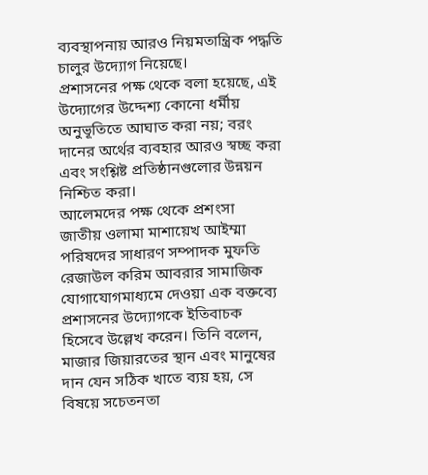ব্যবস্থাপনায় আরও নিয়মতান্ত্রিক পদ্ধতি চালুর উদ্যোগ নিয়েছে।
প্রশাসনের পক্ষ থেকে বলা হয়েছে, এই উদ্যোগের উদ্দেশ্য কোনো ধর্মীয় অনুভূতিতে আঘাত করা নয়; বরং দানের অর্থের ব্যবহার আরও স্বচ্ছ করা এবং সংশ্লিষ্ট প্রতিষ্ঠানগুলোর উন্নয়ন নিশ্চিত করা।
আলেমদের পক্ষ থেকে প্রশংসা
জাতীয় ওলামা মাশায়েখ আইম্মা পরিষদের সাধারণ সম্পাদক মুফতি রেজাউল করিম আবরার সামাজিক যোগাযোগমাধ্যমে দেওয়া এক বক্তব্যে প্রশাসনের উদ্যোগকে ইতিবাচক হিসেবে উল্লেখ করেন। তিনি বলেন, মাজার জিয়ারতের স্থান এবং মানুষের দান যেন সঠিক খাতে ব্যয় হয়, সে বিষয়ে সচেতনতা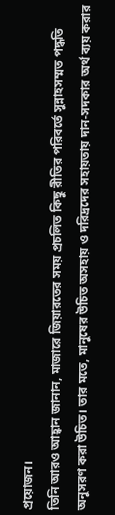প্রয়োজন।
তিনি আরও আহ্বান জানান, মাজারে জিয়ারতের সময় প্রচলিত কিছু রীতির পরিবর্তে সুন্নাহসম্মত পদ্ধতি অনুসরণ করা উচিত। তার মতে, মানুষের উচিত অসহায় ও দরিদ্রদের সহায়তায় দান-সদকার অর্থ ব্যয় করার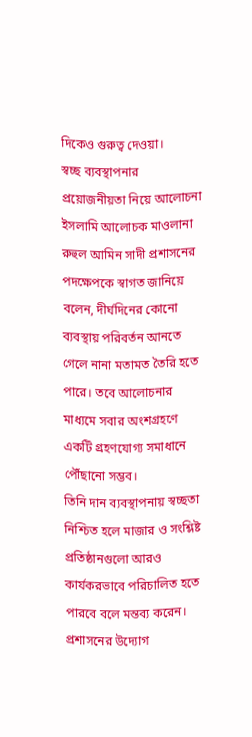দিকেও গুরুত্ব দেওয়া।
স্বচ্ছ ব্যবস্থাপনার প্রয়োজনীয়তা নিয়ে আলোচনা
ইসলামি আলোচক মাওলানা রুহুল আমিন সাদী প্রশাসনের পদক্ষেপকে স্বাগত জানিয়ে বলেন, দীর্ঘদিনের কোনো ব্যবস্থায় পরিবর্তন আনতে গেলে নানা মতামত তৈরি হতে পারে। তবে আলোচনার মাধ্যমে সবার অংশগ্রহণে একটি গ্রহণযোগ্য সমাধানে পৌঁছানো সম্ভব।
তিনি দান ব্যবস্থাপনায় স্বচ্ছতা নিশ্চিত হলে মাজার ও সংশ্লিষ্ট প্রতিষ্ঠানগুলো আরও কার্যকরভাবে পরিচালিত হতে পারবে বলে মন্তব্য করেন।
প্রশাসনের উদ্যোগ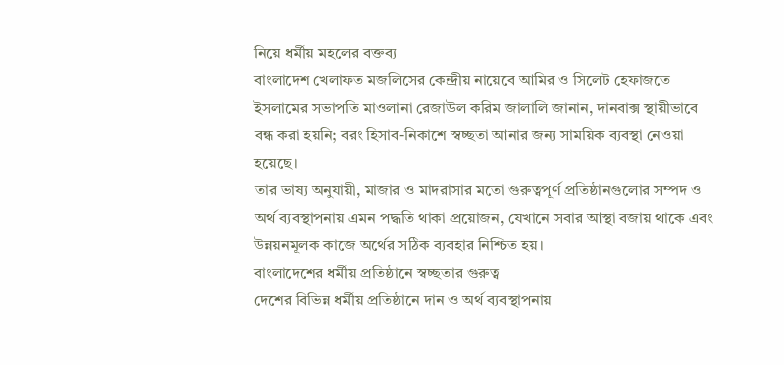নিয়ে ধর্মীয় মহলের বক্তব্য
বাংলাদেশ খেলাফত মজলিসের কেন্দ্রীয় নায়েবে আমির ও সিলেট হেফাজতে ইসলামের সভাপতি মাওলানা রেজাউল করিম জালালি জানান, দানবাক্স স্থায়ীভাবে বন্ধ করা হয়নি; বরং হিসাব-নিকাশে স্বচ্ছতা আনার জন্য সাময়িক ব্যবস্থা নেওয়া হয়েছে।
তার ভাষ্য অনুযায়ী, মাজার ও মাদরাসার মতো গুরুত্বপূর্ণ প্রতিষ্ঠানগুলোর সম্পদ ও অর্থ ব্যবস্থাপনায় এমন পদ্ধতি থাকা প্রয়োজন, যেখানে সবার আস্থা বজায় থাকে এবং উন্নয়নমূলক কাজে অর্থের সঠিক ব্যবহার নিশ্চিত হয়।
বাংলাদেশের ধর্মীয় প্রতিষ্ঠানে স্বচ্ছতার গুরুত্ব
দেশের বিভিন্ন ধর্মীয় প্রতিষ্ঠানে দান ও অর্থ ব্যবস্থাপনায়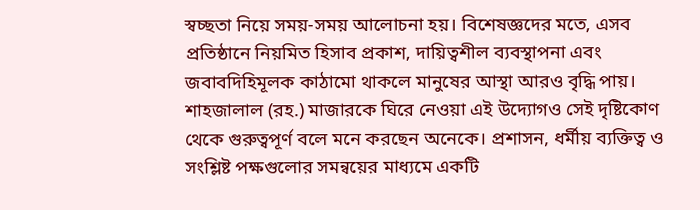স্বচ্ছতা নিয়ে সময়-সময় আলোচনা হয়। বিশেষজ্ঞদের মতে, এসব প্রতিষ্ঠানে নিয়মিত হিসাব প্রকাশ, দায়িত্বশীল ব্যবস্থাপনা এবং জবাবদিহিমূলক কাঠামো থাকলে মানুষের আস্থা আরও বৃদ্ধি পায়।
শাহজালাল (রহ.) মাজারকে ঘিরে নেওয়া এই উদ্যোগও সেই দৃষ্টিকোণ থেকে গুরুত্বপূর্ণ বলে মনে করছেন অনেকে। প্রশাসন, ধর্মীয় ব্যক্তিত্ব ও সংশ্লিষ্ট পক্ষগুলোর সমন্বয়ের মাধ্যমে একটি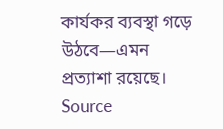কার্যকর ব্যবস্থা গড়ে উঠবে—এমন প্রত্যাশা রয়েছে।
Source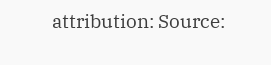attribution: Source: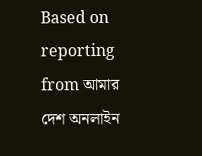Based on reporting from আমার দেশ অনলাইন